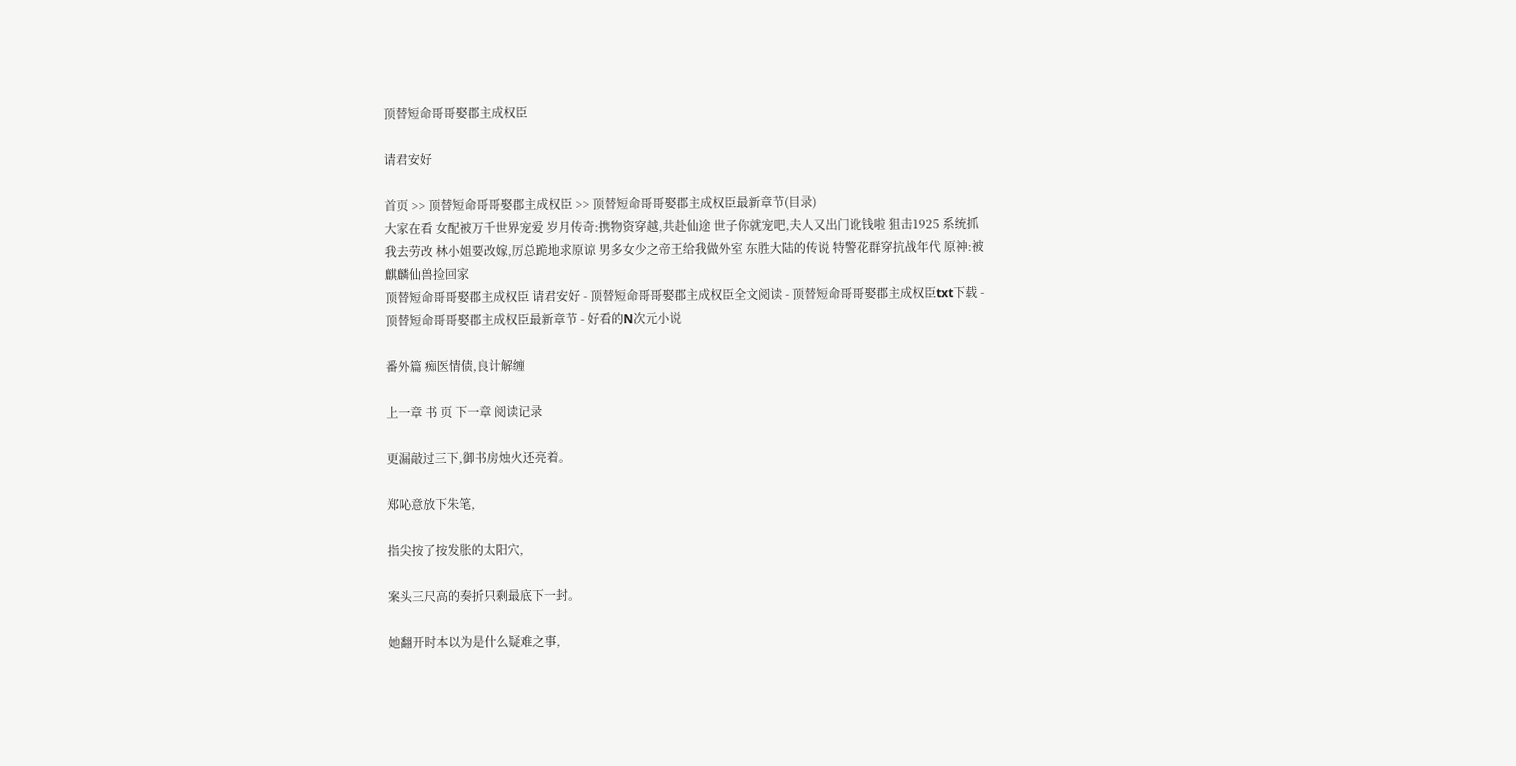顶替短命哥哥娶郡主成权臣

请君安好

首页 >> 顶替短命哥哥娶郡主成权臣 >> 顶替短命哥哥娶郡主成权臣最新章节(目录)
大家在看 女配被万千世界宠爱 岁月传奇:携物资穿越,共赴仙途 世子你就宠吧,夫人又出门讹钱啦 狙击1925 系统抓我去劳改 林小姐要改嫁,厉总跪地求原谅 男多女少之帝王给我做外室 东胜大陆的传说 特警花群穿抗战年代 原神:被麒麟仙兽捡回家
顶替短命哥哥娶郡主成权臣 请君安好 - 顶替短命哥哥娶郡主成权臣全文阅读 - 顶替短命哥哥娶郡主成权臣txt下载 - 顶替短命哥哥娶郡主成权臣最新章节 - 好看的N次元小说

番外篇 痴医情债,良计解缠

上一章 书 页 下一章 阅读记录

更漏敲过三下,御书房烛火还亮着。

郑吣意放下朱笔,

指尖按了按发胀的太阳穴,

案头三尺高的奏折只剩最底下一封。

她翻开时本以为是什么疑难之事,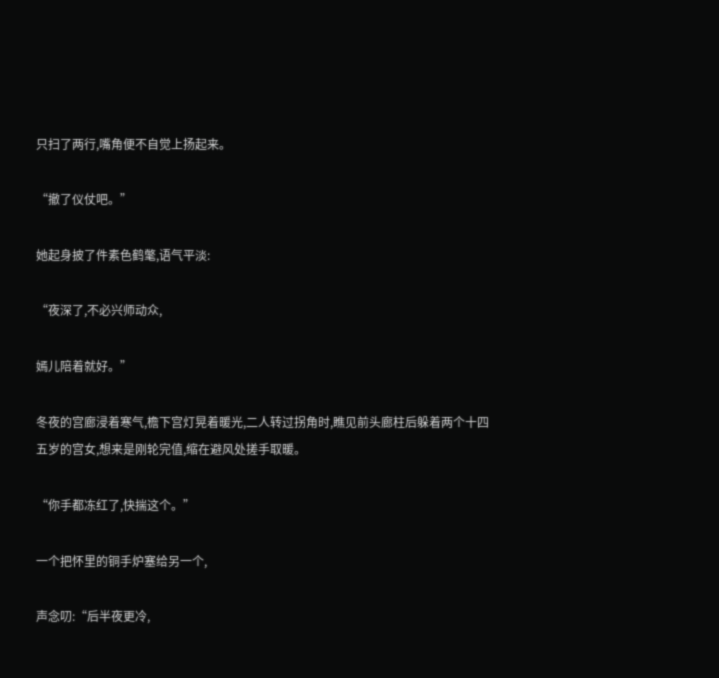只扫了两行,嘴角便不自觉上扬起来。

“撤了仪仗吧。”

她起身披了件素色鹤氅,语气平淡:

“夜深了,不必兴师动众,

嫣儿陪着就好。”

冬夜的宫廊浸着寒气,檐下宫灯晃着暖光,二人转过拐角时,瞧见前头廊柱后躲着两个十四五岁的宫女,想来是刚轮完值,缩在避风处搓手取暖。

“你手都冻红了,快揣这个。”

一个把怀里的铜手炉塞给另一个,

声念叨:“后半夜更冷,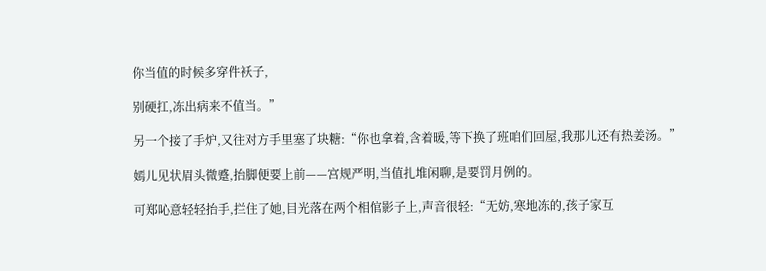你当值的时候多穿件袄子,

别硬扛,冻出病来不值当。”

另一个接了手炉,又往对方手里塞了块糖:“你也拿着,含着暖,等下换了班咱们回屋,我那儿还有热姜汤。”

嫣儿见状眉头微蹙,抬脚便要上前——宫规严明,当值扎堆闲聊,是要罚月例的。

可郑吣意轻轻抬手,拦住了她,目光落在两个相倌影子上,声音很轻:“无妨,寒地冻的,孩子家互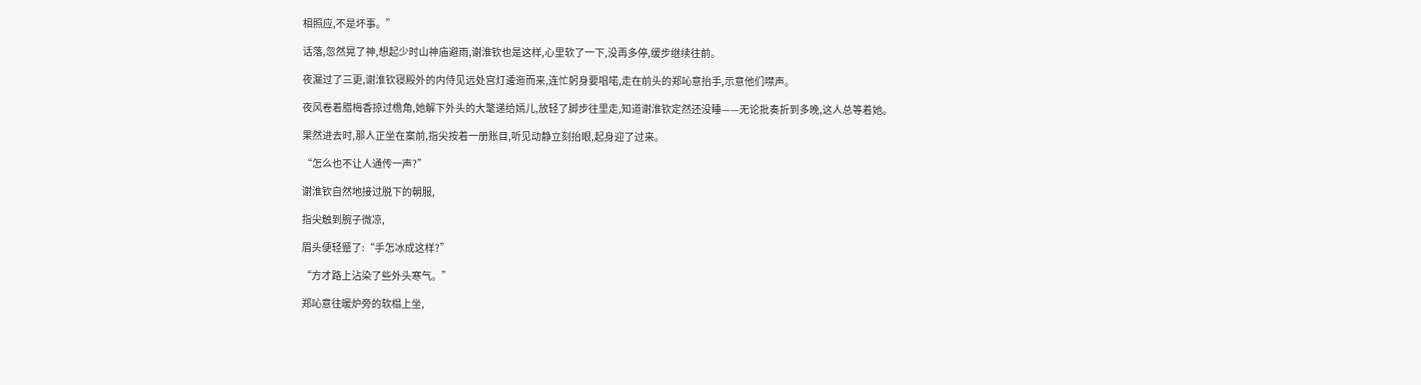相照应,不是坏事。”

话落,忽然晃了神,想起少时山神庙避雨,谢淮钦也是这样,心里软了一下,没再多停,缓步继续往前。

夜漏过了三更,谢淮钦寝殿外的内侍见远处宫灯逶迤而来,连忙躬身要唱喏,走在前头的郑吣意抬手,示意他们噤声。

夜风卷着腊梅香掠过檐角,她解下外头的大氅递给嫣儿,放轻了脚步往里走,知道谢淮钦定然还没睡——无论批奏折到多晚,这人总等着她。

果然进去时,那人正坐在案前,指尖按着一册账目,听见动静立刻抬眼,起身迎了过来。

“怎么也不让人通传一声?”

谢淮钦自然地接过脱下的朝服,

指尖触到腕子微凉,

眉头便轻蹙了:“手怎冰成这样?”

“方才路上沾染了些外头寒气。”

郑吣意往暖炉旁的软榻上坐,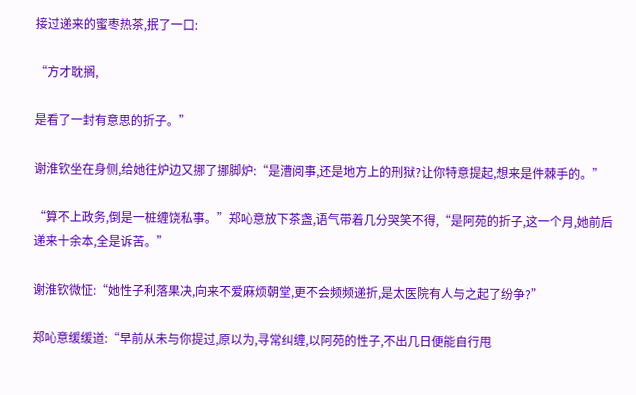接过递来的蜜枣热茶,抿了一口:

“方才耽搁,

是看了一封有意思的折子。”

谢淮钦坐在身侧,给她往炉边又挪了挪脚炉:“是漕阅事,还是地方上的刑狱?让你特意提起,想来是件棘手的。”

“算不上政务,倒是一桩缠饶私事。”郑吣意放下茶盏,语气带着几分哭笑不得,“是阿苑的折子,这一个月,她前后递来十余本,全是诉苦。”

谢淮钦微怔:“她性子利落果决,向来不爱麻烦朝堂,更不会频频递折,是太医院有人与之起了纷争?”

郑吣意缓缓道:“早前从未与你提过,原以为,寻常纠缠,以阿苑的性子,不出几日便能自行甩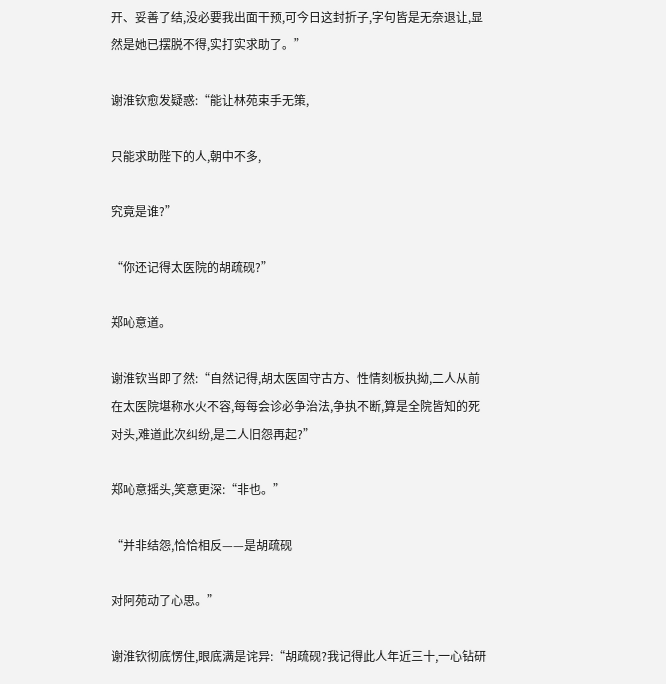开、妥善了结,没必要我出面干预,可今日这封折子,字句皆是无奈退让,显然是她已摆脱不得,实打实求助了。”

谢淮钦愈发疑惑:“能让林苑束手无策,

只能求助陛下的人,朝中不多,

究竟是谁?”

“你还记得太医院的胡疏砚?”

郑吣意道。

谢淮钦当即了然:“自然记得,胡太医固守古方、性情刻板执拗,二人从前在太医院堪称水火不容,每每会诊必争治法,争执不断,算是全院皆知的死对头,难道此次纠纷,是二人旧怨再起?”

郑吣意摇头,笑意更深:“非也。”

“并非结怨,恰恰相反——是胡疏砚

对阿苑动了心思。”

谢淮钦彻底愣住,眼底满是诧异:“胡疏砚?我记得此人年近三十,一心钻研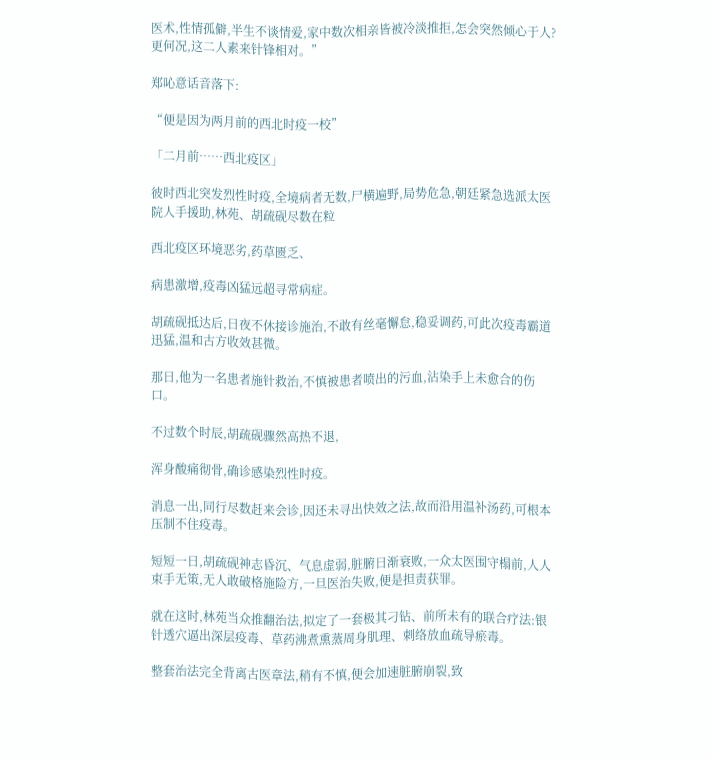医术,性情孤僻,半生不谈情爱,家中数次相亲皆被冷淡推拒,怎会突然倾心于人?更何况,这二人素来针锋相对。”

郑吣意话音落下:

“便是因为两月前的西北时疫一校”

「二月前……西北疫区」

彼时西北突发烈性时疫,全境病者无数,尸横遍野,局势危急,朝廷紧急选派太医院人手援助,林苑、胡疏砚尽数在粒

西北疫区环境恶劣,药草匮乏、

病患激增,疫毒凶猛远超寻常病症。

胡疏砚抵达后,日夜不休接诊施治,不敢有丝毫懈怠,稳妥调药,可此次疫毒霸道迅猛,温和古方收效甚微。

那日,他为一名患者施针救治,不慎被患者喷出的污血,沾染手上未愈合的伤口。

不过数个时辰,胡疏砚骤然高热不退,

浑身酸痛彻骨,确诊感染烈性时疫。

消息一出,同行尽数赶来会诊,因还未寻出快效之法,故而沿用温补汤药,可根本压制不住疫毒。

短短一日,胡疏砚神志昏沉、气息虚弱,脏腑日渐衰败,一众太医围守榻前,人人束手无策,无人敢破格施险方,一旦医治失败,便是担责获罪。

就在这时,林苑当众推翻治法,拟定了一套极其刁钻、前所未有的联合疗法:银针透穴逼出深层疫毒、草药沸煮熏蒸周身肌理、刺络放血疏导瘀毒。

整套治法完全背离古医章法,稍有不慎,便会加速脏腑崩裂,致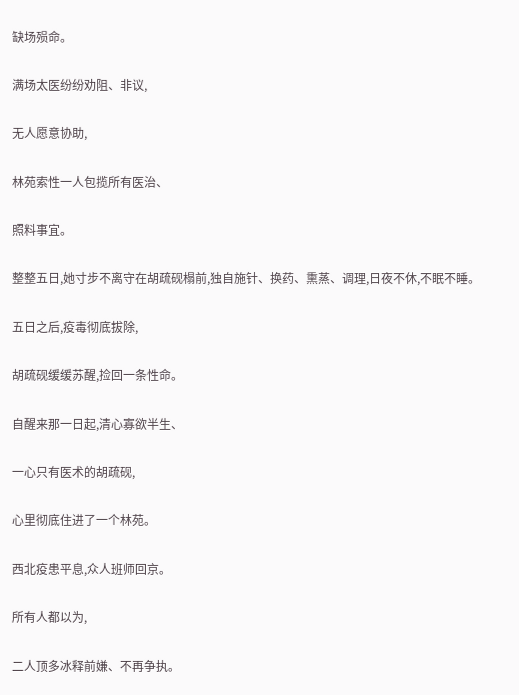缺场殒命。

满场太医纷纷劝阻、非议,

无人愿意协助,

林苑索性一人包揽所有医治、

照料事宜。

整整五日,她寸步不离守在胡疏砚榻前,独自施针、换药、熏蒸、调理,日夜不休,不眠不睡。

五日之后,疫毒彻底拔除,

胡疏砚缓缓苏醒,捡回一条性命。

自醒来那一日起,清心寡欲半生、

一心只有医术的胡疏砚,

心里彻底住进了一个林苑。

西北疫患平息,众人班师回京。

所有人都以为,

二人顶多冰释前嫌、不再争执。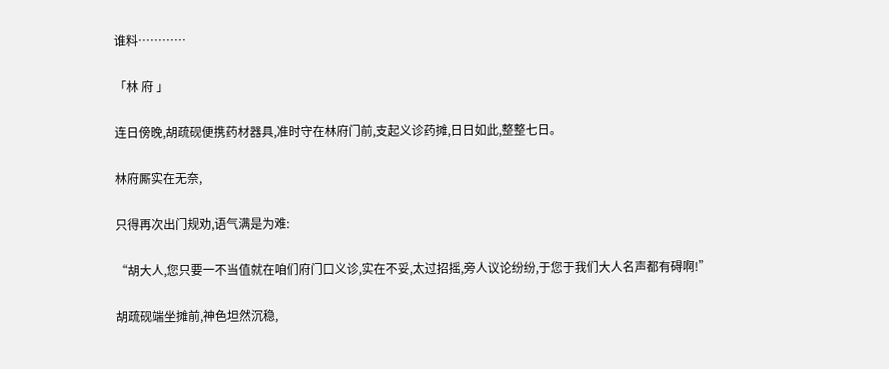谁料…………

「林 府 」

连日傍晚,胡疏砚便携药材器具,准时守在林府门前,支起义诊药摊,日日如此,整整七日。

林府厮实在无奈,

只得再次出门规劝,语气满是为难:

“胡大人,您只要一不当值就在咱们府门口义诊,实在不妥,太过招摇,旁人议论纷纷,于您于我们大人名声都有碍啊!”

胡疏砚端坐摊前,神色坦然沉稳,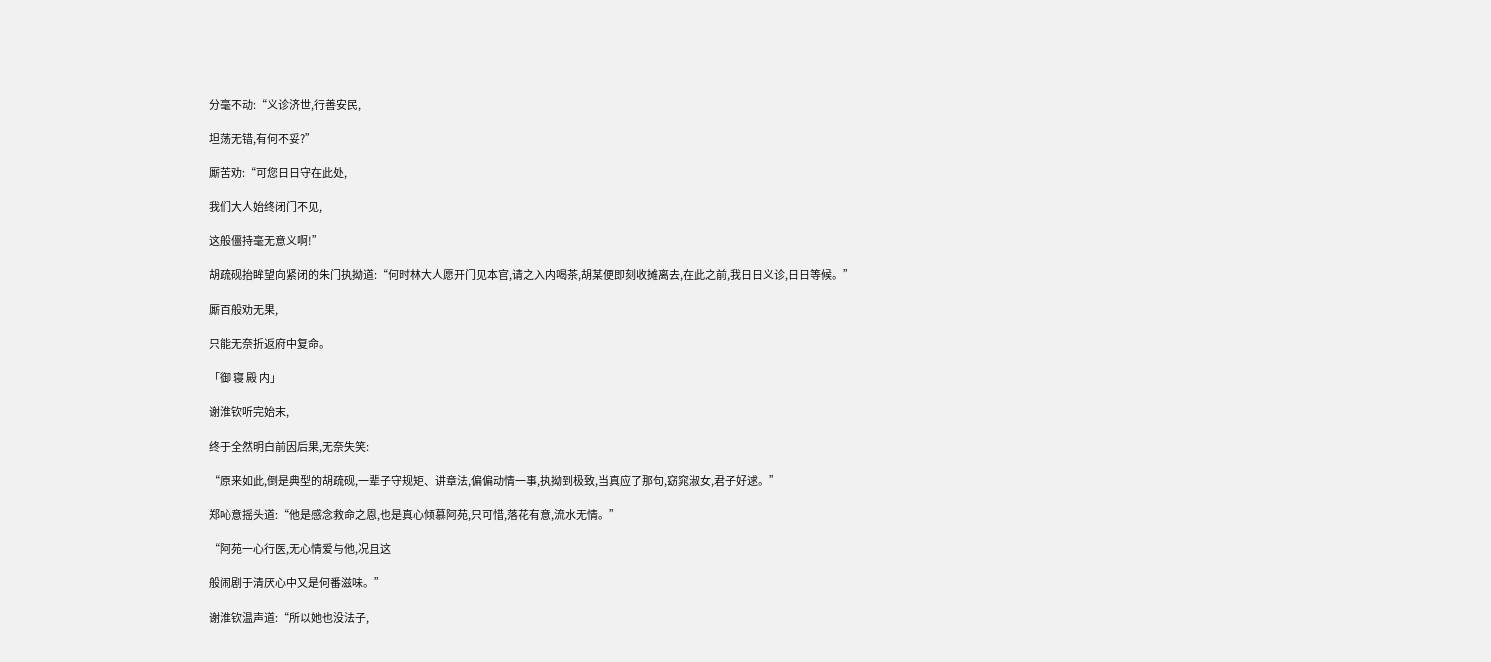分毫不动:“义诊济世,行善安民,

坦荡无错,有何不妥?”

厮苦劝:“可您日日守在此处,

我们大人始终闭门不见,

这般僵持毫无意义啊!”

胡疏砚抬眸望向紧闭的朱门执拗道:“何时林大人愿开门见本官,请之入内喝茶,胡某便即刻收摊离去,在此之前,我日日义诊,日日等候。”

厮百般劝无果,

只能无奈折返府中复命。

「御 寝 殿 内」

谢淮钦听完始末,

终于全然明白前因后果,无奈失笑:

“原来如此,倒是典型的胡疏砚,一辈子守规矩、讲章法,偏偏动情一事,执拗到极致,当真应了那句,窈窕淑女,君子好逑。”

郑吣意摇头道:“他是感念救命之恩,也是真心倾慕阿苑,只可惜,落花有意,流水无情。”

“阿苑一心行医,无心情爱与他,况且这

般闹剧于清厌心中又是何番滋味。”

谢淮钦温声道:“所以她也没法子,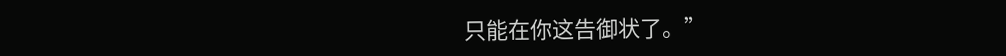只能在你这告御状了。”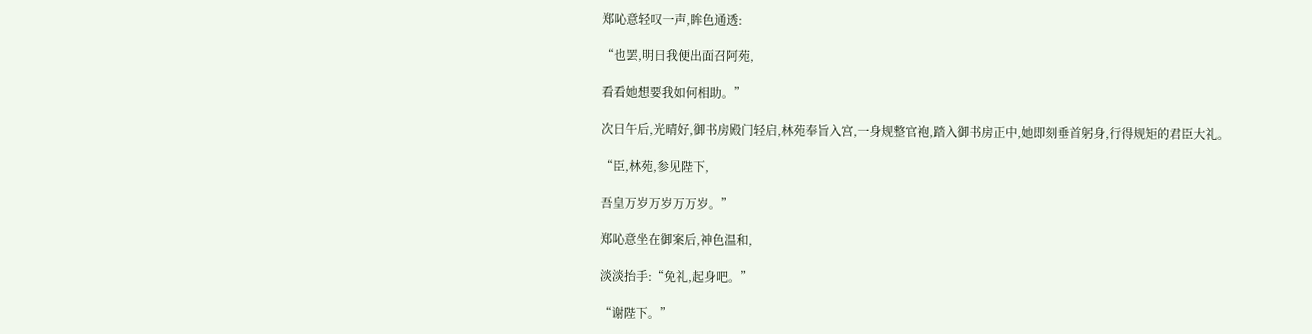郑吣意轻叹一声,眸色通透:

“也罢,明日我便出面召阿苑,

看看她想要我如何相助。”

次日午后,光晴好,御书房殿门轻启,林苑奉旨入宫,一身规整官袍,踏入御书房正中,她即刻垂首躬身,行得规矩的君臣大礼。

“臣,林苑,参见陛下,

吾皇万岁万岁万万岁。”

郑吣意坐在御案后,神色温和,

淡淡抬手:“免礼,起身吧。”

“谢陛下。”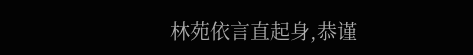林苑依言直起身,恭谨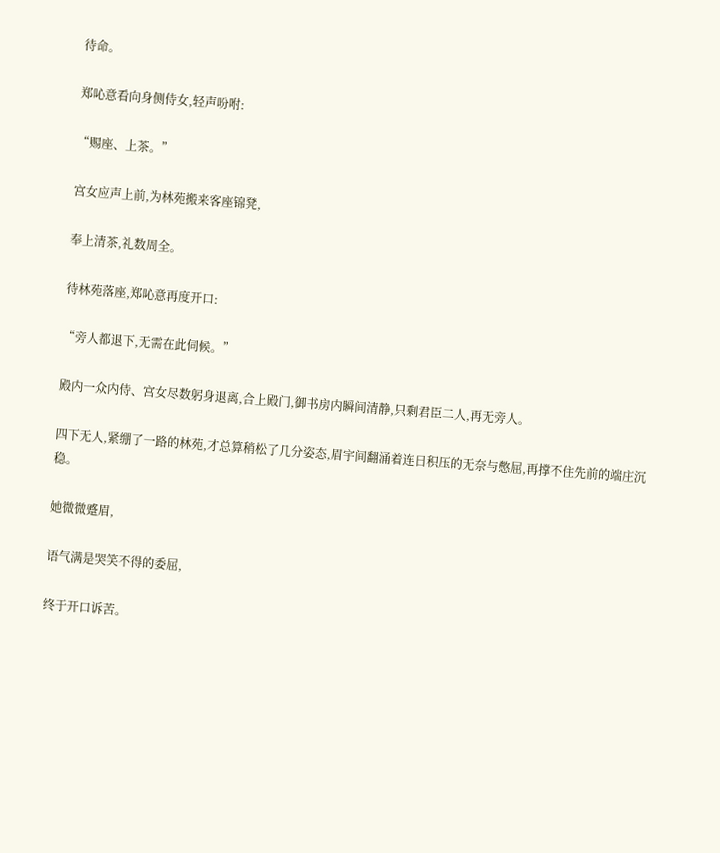待命。

郑吣意看向身侧侍女,轻声吩咐:

“赐座、上茶。”

宫女应声上前,为林苑搬来客座锦凳,

奉上清茶,礼数周全。

待林苑落座,郑吣意再度开口:

“旁人都退下,无需在此伺候。”

殿内一众内侍、宫女尽数躬身退离,合上殿门,御书房内瞬间清静,只剩君臣二人,再无旁人。

四下无人,紧绷了一路的林苑,才总算稍松了几分姿态,眉宇间翻涌着连日积压的无奈与憋屈,再撑不住先前的端庄沉稳。

她微微蹙眉,

语气满是哭笑不得的委屈,

终于开口诉苦。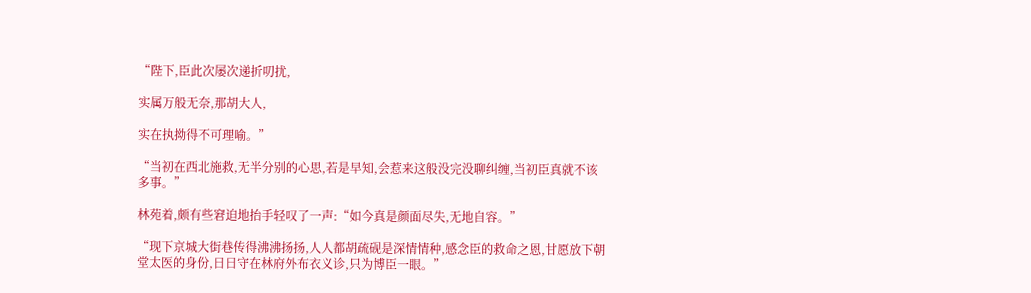“陛下,臣此次屡次递折叨扰,

实属万般无奈,那胡大人,

实在执拗得不可理喻。”

“当初在西北施救,无半分别的心思,若是早知,会惹来这般没完没聊纠缠,当初臣真就不该多事。”

林苑着,颇有些窘迫地抬手轻叹了一声:“如今真是颜面尽失,无地自容。”

“现下京城大街巷传得沸沸扬扬,人人都胡疏砚是深情情种,感念臣的救命之恩,甘愿放下朝堂太医的身份,日日守在林府外布衣义诊,只为博臣一眼。”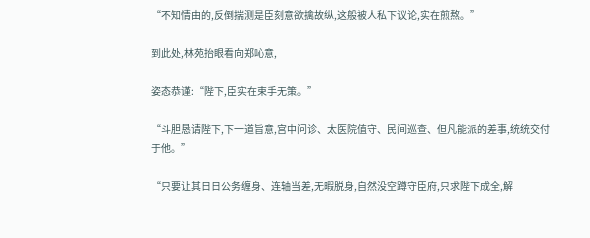“不知情由的,反倒揣测是臣刻意欲擒故纵,这般被人私下议论,实在煎熬。”

到此处,林苑抬眼看向郑吣意,

姿态恭谨:“陛下,臣实在束手无策。”

“斗胆恳请陛下,下一道旨意,宫中问诊、太医院值守、民间巡查、但凡能派的差事,统统交付于他。”

“只要让其日日公务缠身、连轴当差,无暇脱身,自然没空蹲守臣府,只求陛下成全,解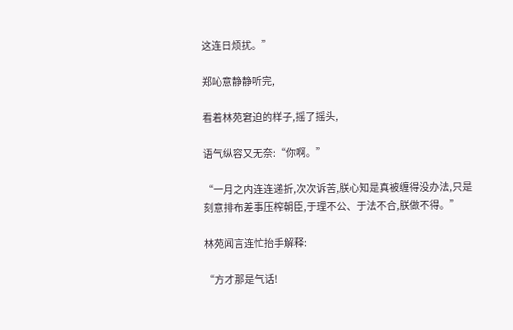这连日烦扰。”

郑吣意静静听完,

看着林苑窘迫的样子,摇了摇头,

语气纵容又无奈:“你啊。”

“一月之内连连递折,次次诉苦,朕心知是真被缠得没办法,只是刻意排布差事压榨朝臣,于理不公、于法不合,朕做不得。”

林苑闻言连忙抬手解释:

“方才那是气话!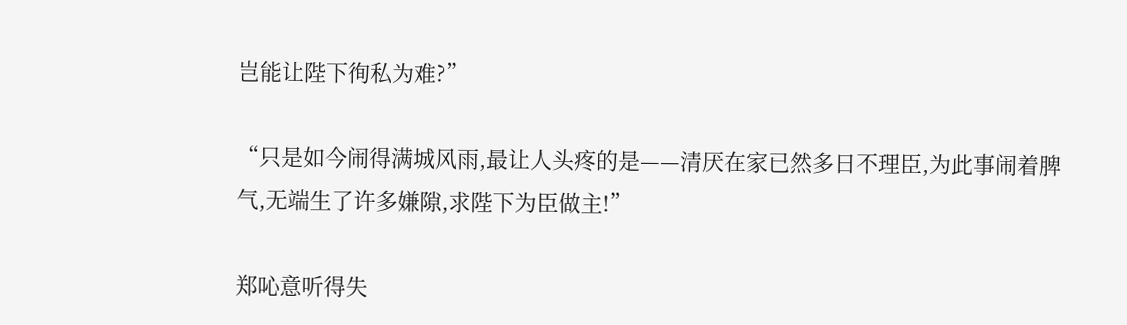岂能让陛下徇私为难?”

“只是如今闹得满城风雨,最让人头疼的是——清厌在家已然多日不理臣,为此事闹着脾气,无端生了许多嫌隙,求陛下为臣做主!”

郑吣意听得失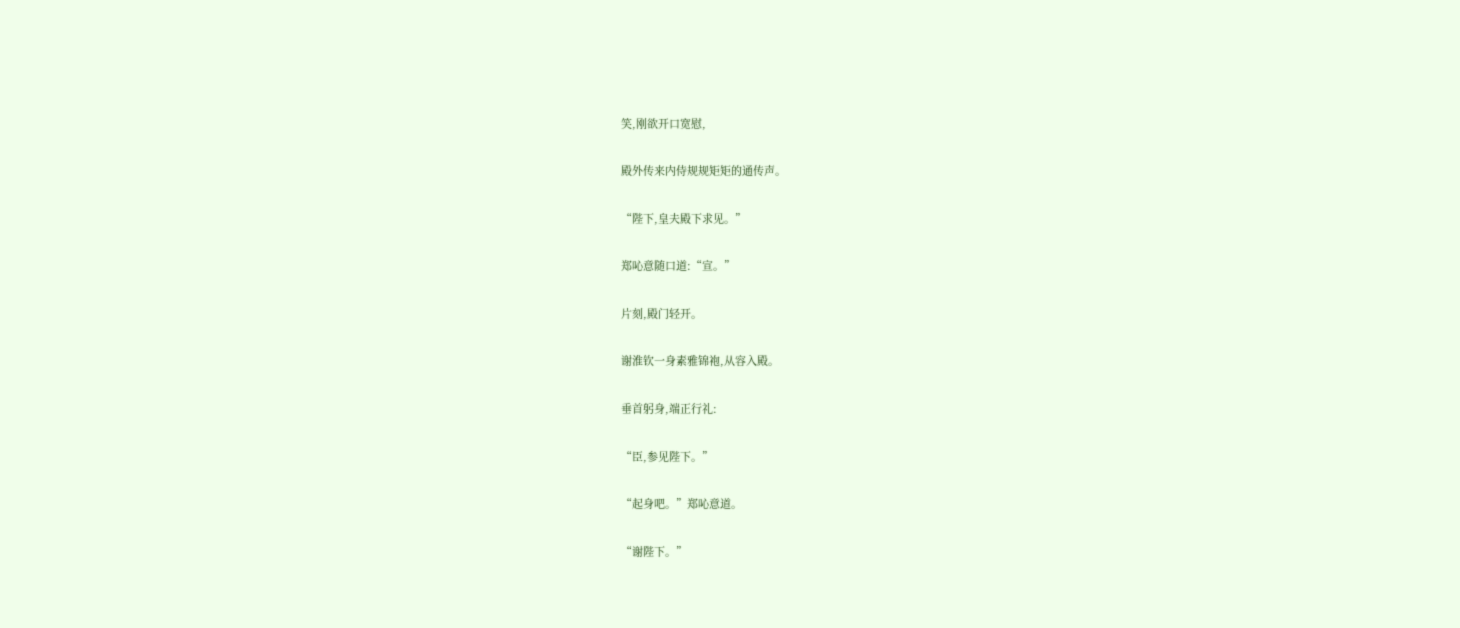笑,刚欲开口宽慰,

殿外传来内侍规规矩矩的通传声。

“陛下,皇夫殿下求见。”

郑吣意随口道:“宣。”

片刻,殿门轻开。

谢淮钦一身素雅锦袍,从容入殿。

垂首躬身,端正行礼:

“臣,参见陛下。”

“起身吧。”郑吣意道。

“谢陛下。”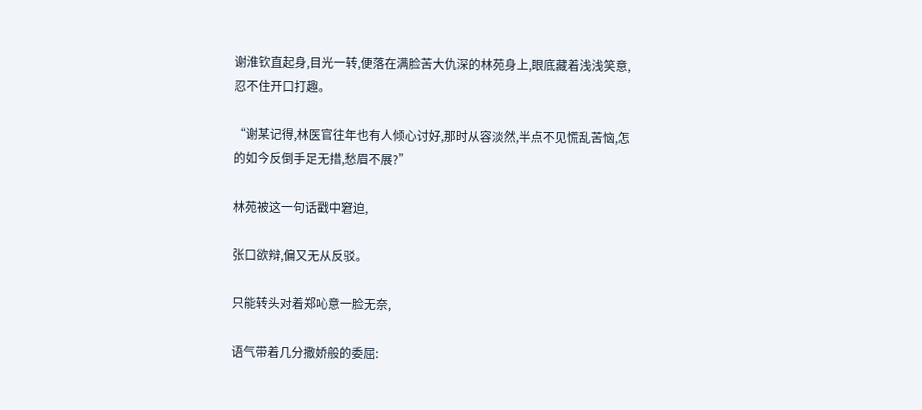谢淮钦直起身,目光一转,便落在满脸苦大仇深的林苑身上,眼底藏着浅浅笑意,忍不住开口打趣。

“谢某记得,林医官往年也有人倾心讨好,那时从容淡然,半点不见慌乱苦恼,怎的如今反倒手足无措,愁眉不展?”

林苑被这一句话戳中窘迫,

张口欲辩,偏又无从反驳。

只能转头对着郑吣意一脸无奈,

语气带着几分撒娇般的委屈: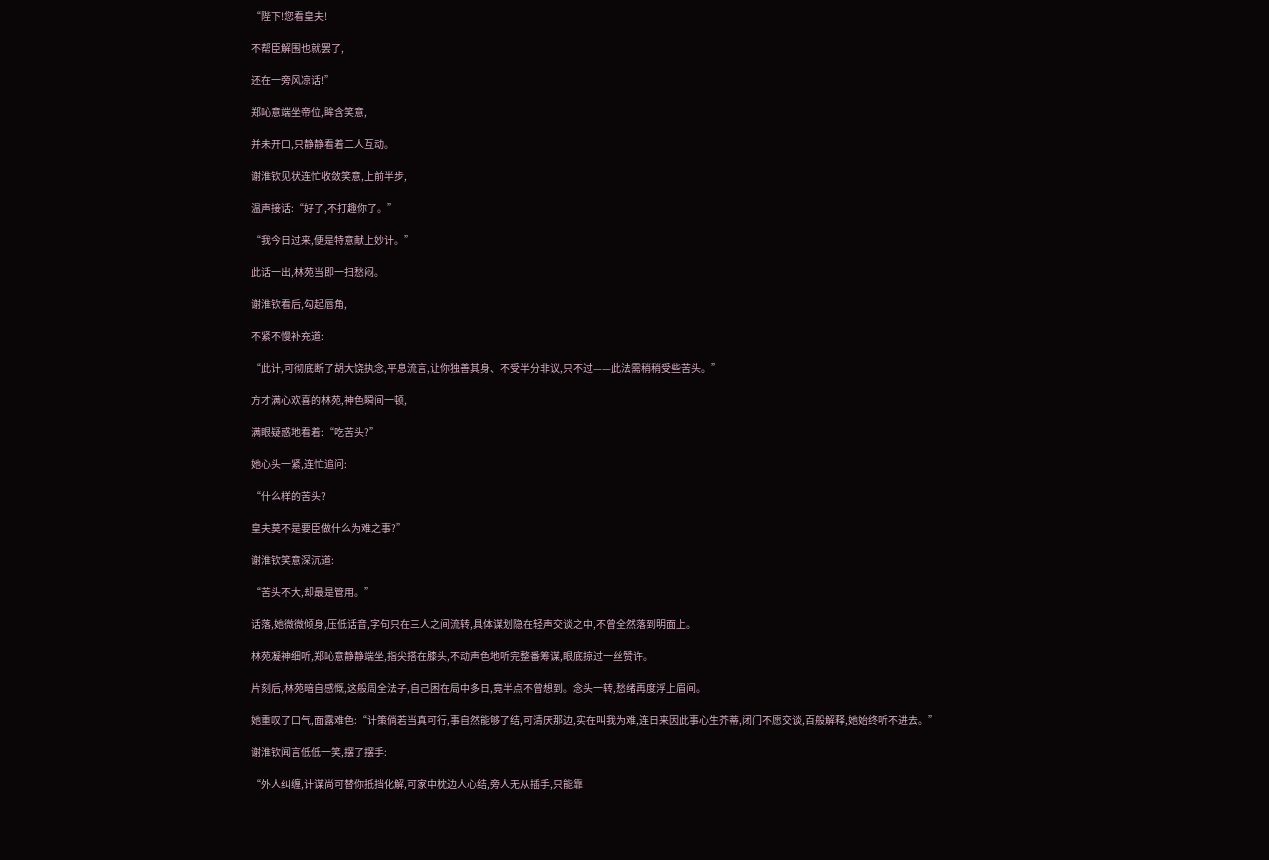“陛下!您看皇夫!

不帮臣解围也就罢了,

还在一旁风凉话!”

郑吣意端坐帝位,眸含笑意,

并未开口,只静静看着二人互动。

谢淮钦见状连忙收敛笑意,上前半步,

温声接话:“好了,不打趣你了。”

“我今日过来,便是特意献上妙计。”

此话一出,林苑当即一扫愁闷。

谢淮钦看后,勾起唇角,

不紧不慢补充道:

“此计,可彻底断了胡大饶执念,平息流言,让你独善其身、不受半分非议,只不过——此法需稍稍受些苦头。”

方才满心欢喜的林苑,神色瞬间一顿,

满眼疑惑地看着:“吃苦头?”

她心头一紧,连忙追问:

“什么样的苦头?

皇夫莫不是要臣做什么为难之事?”

谢淮钦笑意深沉道:

“苦头不大,却最是管用。”

话落,她微微倾身,压低话音,字句只在三人之间流转,具体谋划隐在轻声交谈之中,不曾全然落到明面上。

林苑凝神细听,郑吣意静静端坐,指尖搭在膝头,不动声色地听完整番筹谋,眼底掠过一丝赞许。

片刻后,林苑暗自感慨,这般周全法子,自己困在局中多日,竟半点不曾想到。念头一转,愁绪再度浮上眉间。

她重叹了口气,面露难色:“计策倘若当真可行,事自然能够了结,可清厌那边,实在叫我为难,连日来因此事心生芥蒂,闭门不愿交谈,百般解释,她始终听不进去。”

谢淮钦闻言低低一笑,摆了摆手:

“外人纠缠,计谋尚可替你抵挡化解,可家中枕边人心结,旁人无从插手,只能靠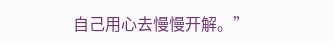自己用心去慢慢开解。”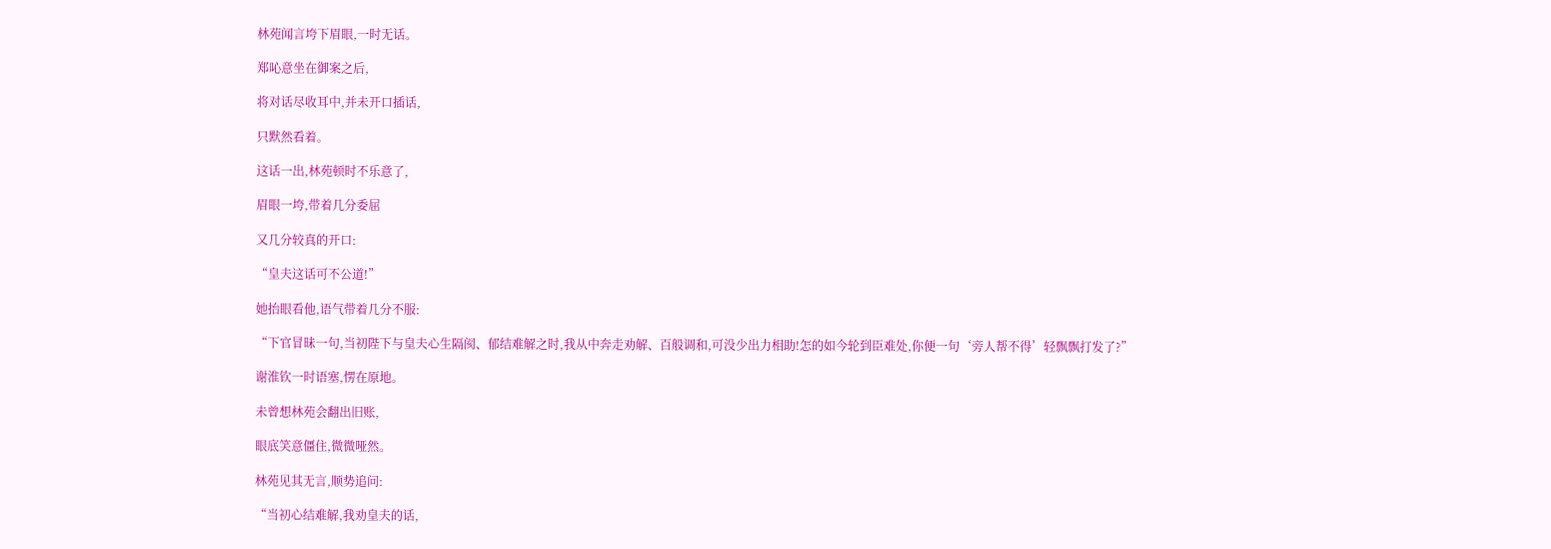林苑闻言垮下眉眼,一时无话。

郑吣意坐在御案之后,

将对话尽收耳中,并未开口插话,

只默然看着。

这话一出,林苑顿时不乐意了,

眉眼一垮,带着几分委屈

又几分较真的开口:

“皇夫这话可不公道!”

她抬眼看他,语气带着几分不服:

“下官冒昧一句,当初陛下与皇夫心生隔阂、郁结难解之时,我从中奔走劝解、百般调和,可没少出力相助!怎的如今轮到臣难处,你便一句‘旁人帮不得’轻飘飘打发了?”

谢淮钦一时语塞,愣在原地。

未曾想林苑会翻出旧账,

眼底笑意僵住,微微哑然。

林苑见其无言,顺势追问:

“当初心结难解,我劝皇夫的话,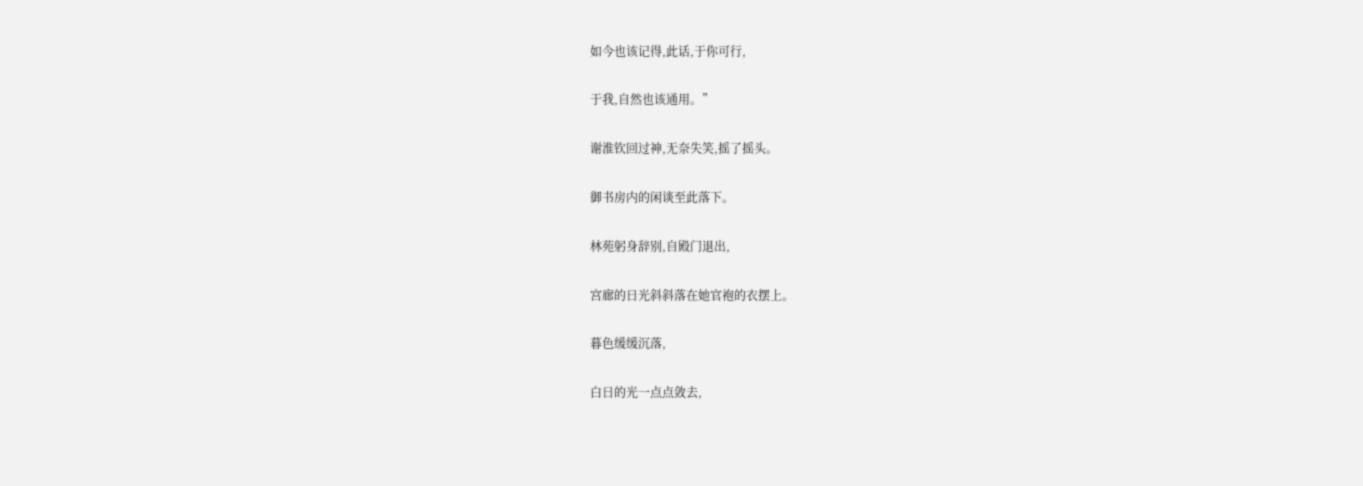如今也该记得,此话,于你可行,

于我,自然也该通用。”

谢淮钦回过神,无奈失笑,摇了摇头。

御书房内的闲谈至此落下。

林苑躬身辞别,自殿门退出,

宫廊的日光斜斜落在她官袍的衣摆上。

暮色缓缓沉落,

白日的光一点点敛去,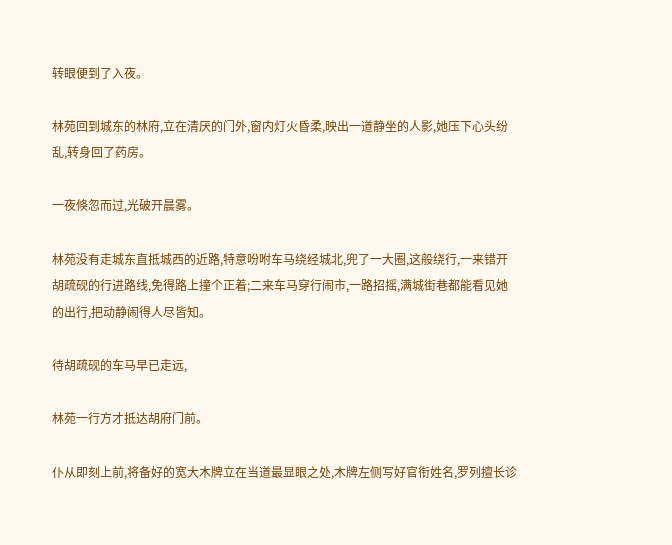转眼便到了入夜。

林苑回到城东的林府,立在清厌的门外,窗内灯火昏柔,映出一道静坐的人影,她压下心头纷乱,转身回了药房。

一夜倏忽而过,光破开晨雾。

林苑没有走城东直抵城西的近路,特意吩咐车马绕经城北,兜了一大圈,这般绕行,一来错开胡疏砚的行进路线,免得路上撞个正着;二来车马穿行闹市,一路招摇,满城街巷都能看见她的出行,把动静闹得人尽皆知。

待胡疏砚的车马早已走远,

林苑一行方才抵达胡府门前。

仆从即刻上前,将备好的宽大木牌立在当道最显眼之处,木牌左侧写好官衔姓名,罗列擅长诊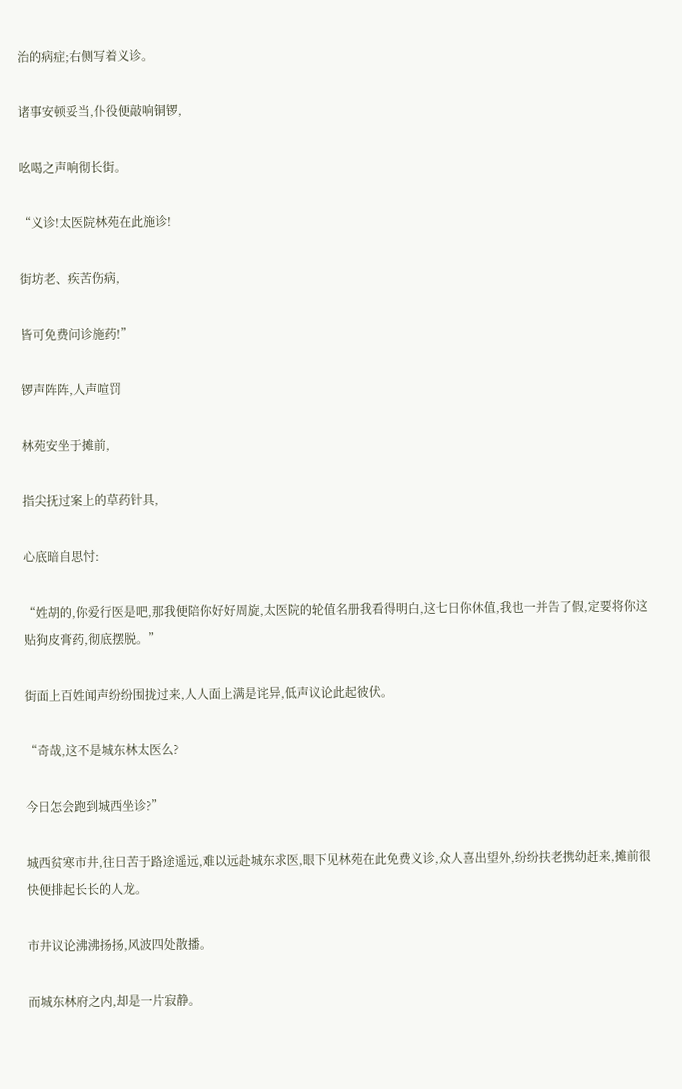治的病症;右侧写着义诊。

诸事安顿妥当,仆役便敲响铜锣,

吆喝之声响彻长街。

“义诊!太医院林苑在此施诊!

街坊老、疾苦伤病,

皆可免费问诊施药!”

锣声阵阵,人声喧罚

林苑安坐于摊前,

指尖抚过案上的草药针具,

心底暗自思忖:

“姓胡的,你爱行医是吧,那我便陪你好好周旋,太医院的轮值名册我看得明白,这七日你休值,我也一并告了假,定要将你这贴狗皮膏药,彻底摆脱。”

街面上百姓闻声纷纷围拢过来,人人面上满是诧异,低声议论此起彼伏。

“奇哉,这不是城东林太医么?

今日怎会跑到城西坐诊?”

城西贫寒市井,往日苦于路途遥远,难以远赴城东求医,眼下见林苑在此免费义诊,众人喜出望外,纷纷扶老携幼赶来,摊前很快便排起长长的人龙。

市井议论沸沸扬扬,风波四处散播。

而城东林府之内,却是一片寂静。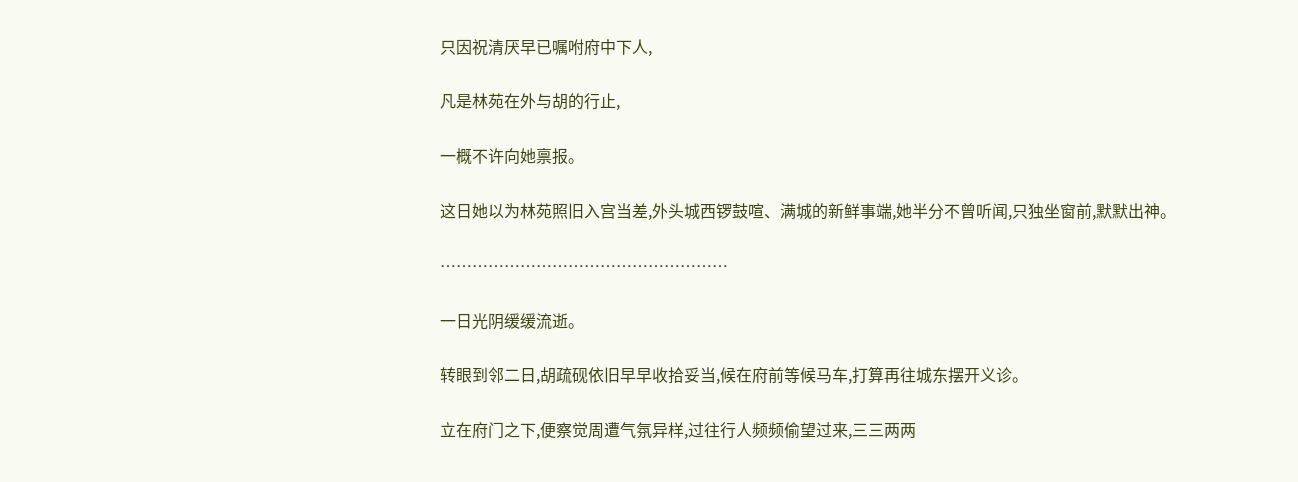只因祝清厌早已嘱咐府中下人,

凡是林苑在外与胡的行止,

一概不许向她禀报。

这日她以为林苑照旧入宫当差,外头城西锣鼓喧、满城的新鲜事端,她半分不曾听闻,只独坐窗前,默默出神。

………………………………………………

一日光阴缓缓流逝。

转眼到邻二日,胡疏砚依旧早早收拾妥当,候在府前等候马车,打算再往城东摆开义诊。

立在府门之下,便察觉周遭气氛异样,过往行人频频偷望过来,三三两两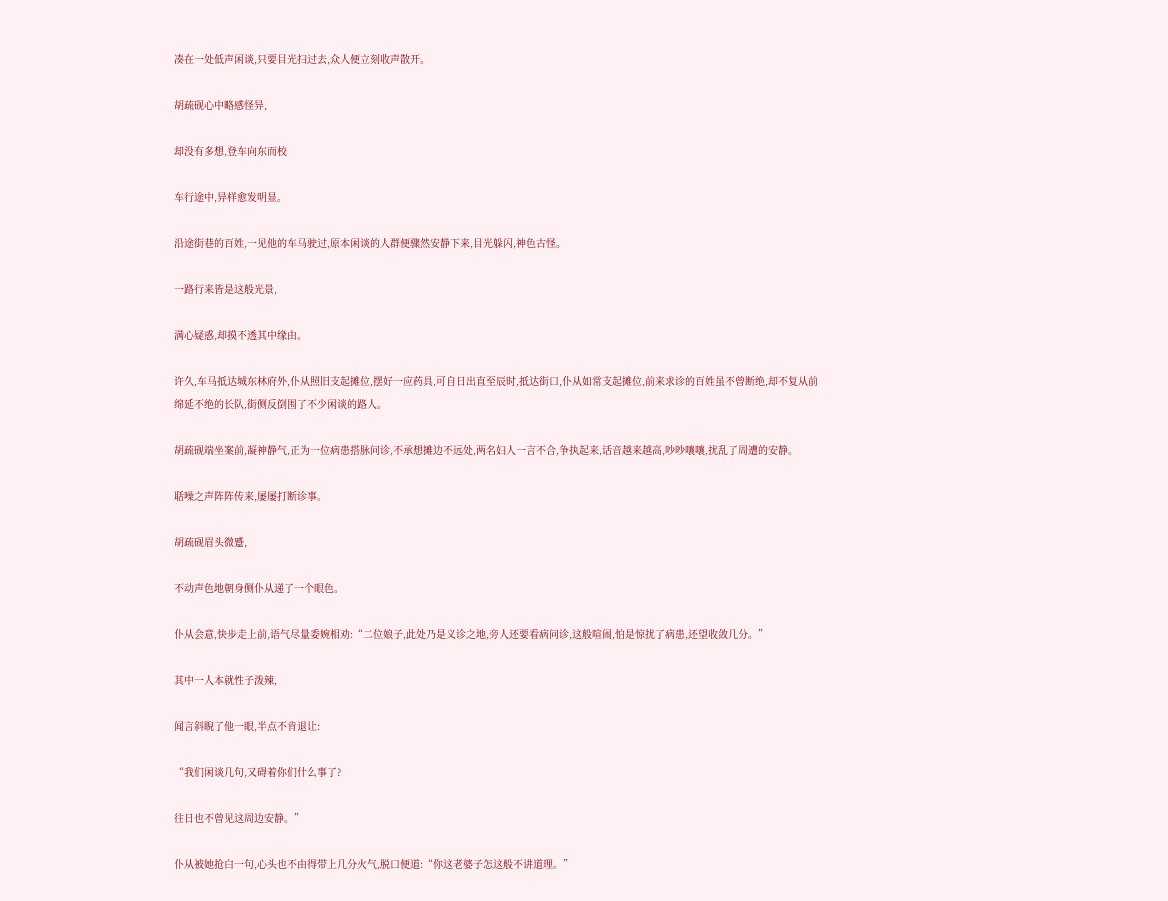凑在一处低声闲谈,只要目光扫过去,众人便立刻收声散开。

胡疏砚心中略感怪异,

却没有多想,登车向东而校

车行途中,异样愈发明显。

沿途街巷的百姓,一见他的车马驶过,原本闲谈的人群便骤然安静下来,目光躲闪,神色古怪。

一路行来皆是这般光景,

满心疑惑,却摸不透其中缘由。

许久,车马抵达城东林府外,仆从照旧支起摊位,摆好一应药具,可自日出直至辰时,抵达街口,仆从如常支起摊位,前来求诊的百姓虽不曾断绝,却不复从前绵延不绝的长队,街侧反倒围了不少闲谈的路人。

胡疏砚端坐案前,凝神静气,正为一位病患搭脉问诊,不承想摊边不远处,两名妇人一言不合,争执起来,话音越来越高,吵吵嚷嚷,扰乱了周遭的安静。

聒噪之声阵阵传来,屡屡打断诊事。

胡疏砚眉头微蹙,

不动声色地朝身侧仆从递了一个眼色。

仆从会意,快步走上前,语气尽量委婉相劝:“二位娘子,此处乃是义诊之地,旁人还要看病问诊,这般喧闹,怕是惊扰了病患,还望收敛几分。”

其中一人本就性子泼辣,

闻言斜睨了他一眼,半点不肯退让:

“我们闲谈几句,又碍着你们什么事了?

往日也不曾见这周边安静。”

仆从被她抢白一句,心头也不由得带上几分火气,脱口便道:“你这老婆子怎这般不讲道理。”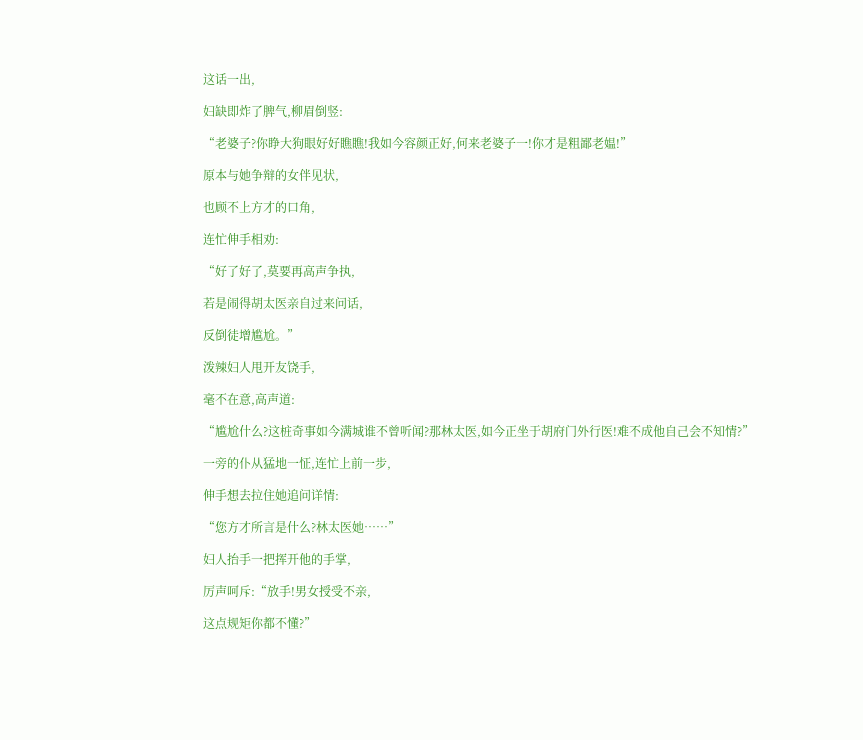这话一出,

妇缺即炸了脾气,柳眉倒竖:

“老婆子?你睁大狗眼好好瞧瞧!我如今容颜正好,何来老婆子一!你才是粗鄙老媪!”

原本与她争辩的女伴见状,

也顾不上方才的口角,

连忙伸手相劝:

“好了好了,莫要再高声争执,

若是闹得胡太医亲自过来问话,

反倒徒增尴尬。”

泼辣妇人甩开友饶手,

毫不在意,高声道:

“尴尬什么?这桩奇事如今满城谁不曾听闻?那林太医,如今正坐于胡府门外行医!难不成他自己会不知情?”

一旁的仆从猛地一怔,连忙上前一步,

伸手想去拉住她追问详情:

“您方才所言是什么?林太医她……”

妇人抬手一把挥开他的手掌,

厉声呵斥:“放手!男女授受不亲,

这点规矩你都不懂?”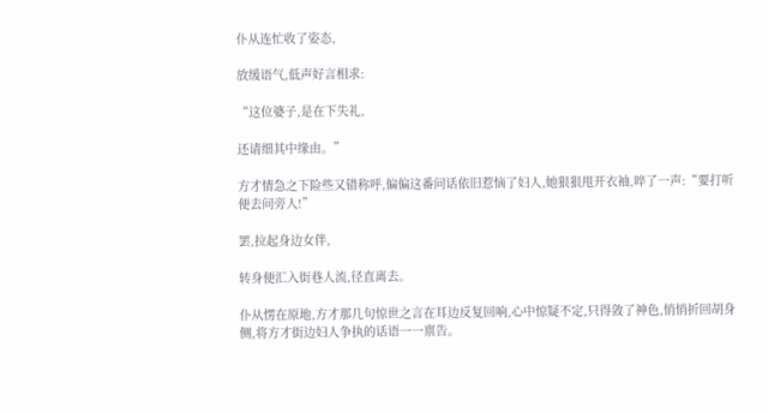仆从连忙收了姿态,

放缓语气,低声好言相求:

“这位婆子,是在下失礼,

还请细其中缘由。”

方才情急之下险些又错称呼,偏偏这番问话依旧惹恼了妇人,她狠狠甩开衣袖,啐了一声:“要打听便去问旁人!”

罢,拉起身边女伴,

转身便汇入街巷人流,径直离去。

仆从愣在原地,方才那几句惊世之言在耳边反复回响,心中惊疑不定,只得敛了神色,悄悄折回胡身侧,将方才街边妇人争执的话语一一禀告。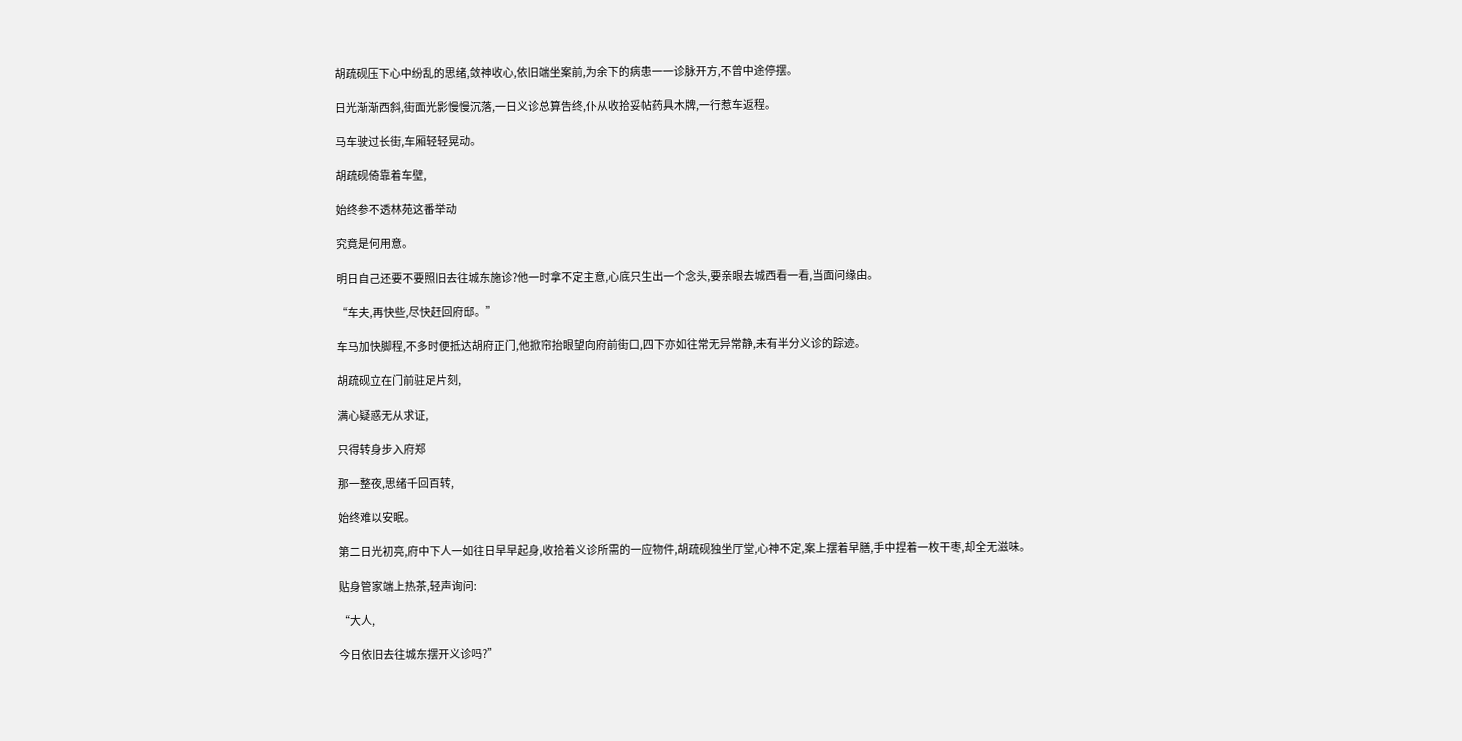胡疏砚压下心中纷乱的思绪,敛神收心,依旧端坐案前,为余下的病患一一诊脉开方,不曾中途停摆。

日光渐渐西斜,街面光影慢慢沉落,一日义诊总算告终,仆从收拾妥帖药具木牌,一行惹车返程。

马车驶过长街,车厢轻轻晃动。

胡疏砚倚靠着车壁,

始终参不透林苑这番举动

究竟是何用意。

明日自己还要不要照旧去往城东施诊?他一时拿不定主意,心底只生出一个念头,要亲眼去城西看一看,当面问缘由。

“车夫,再快些,尽快赶回府邸。”

车马加快脚程,不多时便抵达胡府正门,他掀帘抬眼望向府前街口,四下亦如往常无异常静,未有半分义诊的踪迹。

胡疏砚立在门前驻足片刻,

满心疑惑无从求证,

只得转身步入府郑

那一整夜,思绪千回百转,

始终难以安眠。

第二日光初亮,府中下人一如往日早早起身,收拾着义诊所需的一应物件,胡疏砚独坐厅堂,心神不定,案上摆着早膳,手中捏着一枚干枣,却全无滋味。

贴身管家端上热茶,轻声询问:

“大人,

今日依旧去往城东摆开义诊吗?”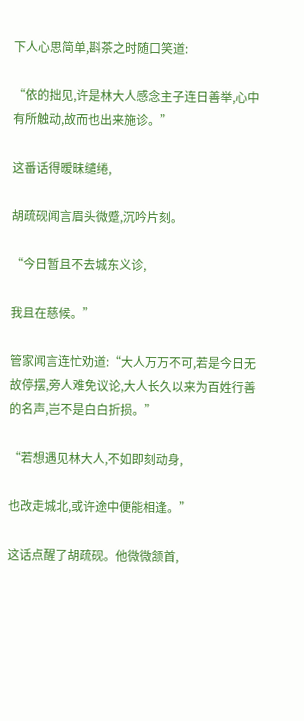下人心思简单,斟茶之时随口笑道:

“依的拙见,许是林大人感念主子连日善举,心中有所触动,故而也出来施诊。”

这番话得暧昧缱绻,

胡疏砚闻言眉头微蹙,沉吟片刻。

“今日暂且不去城东义诊,

我且在慈候。”

管家闻言连忙劝道:“大人万万不可,若是今日无故停摆,旁人难免议论,大人长久以来为百姓行善的名声,岂不是白白折损。”

“若想遇见林大人,不如即刻动身,

也改走城北,或许途中便能相逢。”

这话点醒了胡疏砚。他微微颔首,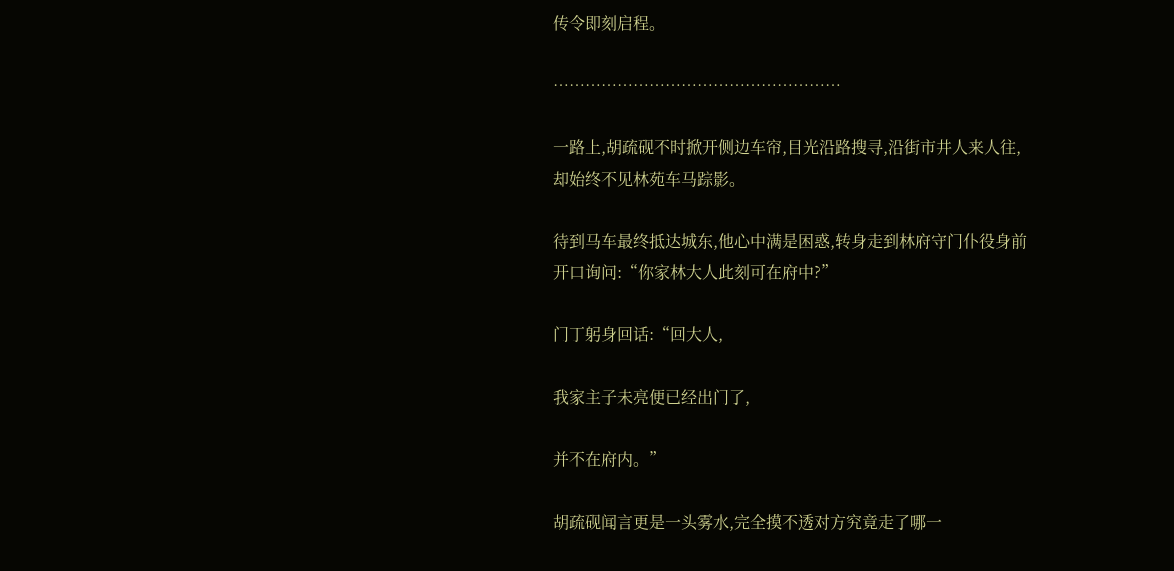传令即刻启程。

………………………………………………

一路上,胡疏砚不时掀开侧边车帘,目光沿路搜寻,沿街市井人来人往,却始终不见林苑车马踪影。

待到马车最终抵达城东,他心中满是困惑,转身走到林府守门仆役身前开口询问:“你家林大人此刻可在府中?”

门丁躬身回话:“回大人,

我家主子未亮便已经出门了,

并不在府内。”

胡疏砚闻言更是一头雾水,完全摸不透对方究竟走了哪一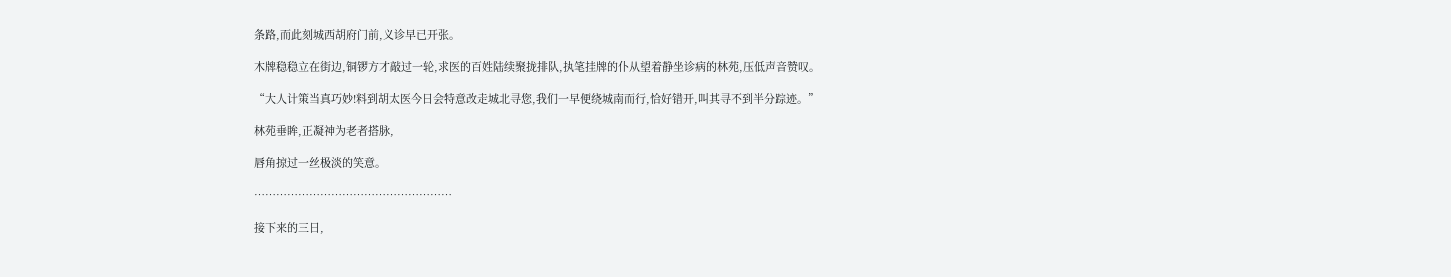条路,而此刻城西胡府门前,义诊早已开张。

木牌稳稳立在街边,铜锣方才敲过一轮,求医的百姓陆续聚拢排队,执笔挂牌的仆从望着静坐诊病的林苑,压低声音赞叹。

“大人计策当真巧妙!料到胡太医今日会特意改走城北寻您,我们一早便绕城南而行,恰好错开,叫其寻不到半分踪迹。”

林苑垂眸,正凝神为老者搭脉,

唇角掠过一丝极淡的笑意。

………………………………………………

接下来的三日,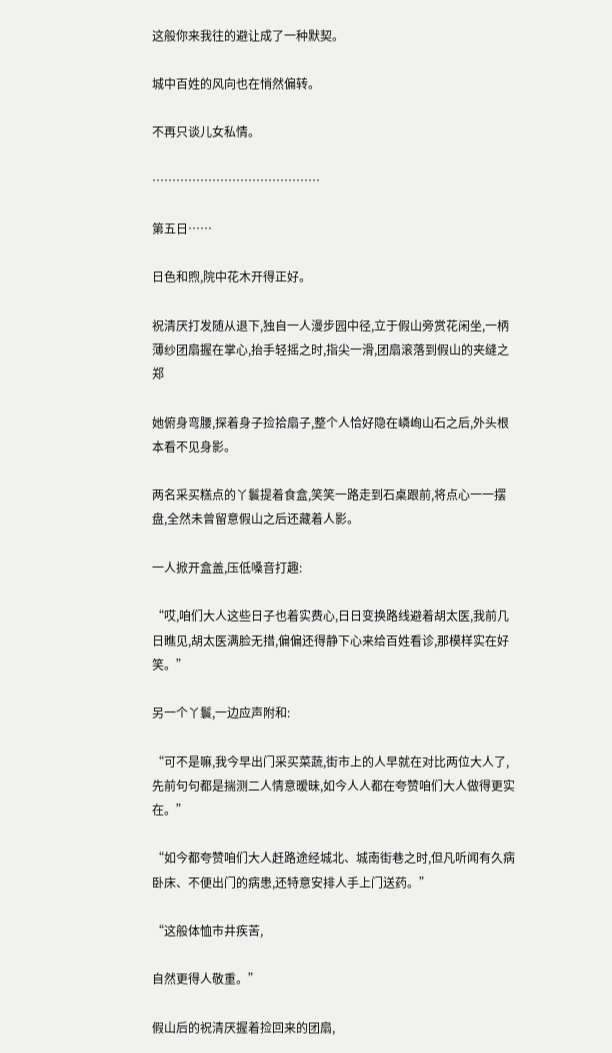这般你来我往的避让成了一种默契。

城中百姓的风向也在悄然偏转。

不再只谈儿女私情。

……………………………………

第五日……

日色和煦,院中花木开得正好。

祝清厌打发随从退下,独自一人漫步园中径,立于假山旁赏花闲坐,一柄薄纱团扇握在掌心,抬手轻摇之时,指尖一滑,团扇滚落到假山的夹缝之郑

她俯身弯腰,探着身子捡拾扇子,整个人恰好隐在嶙峋山石之后,外头根本看不见身影。

两名采买糕点的丫鬟提着食盒,笑笑一路走到石桌跟前,将点心一一摆盘,全然未曾留意假山之后还藏着人影。

一人掀开盒盖,压低嗓音打趣:

“哎,咱们大人这些日子也着实费心,日日变换路线避着胡太医,我前几日瞧见,胡太医满脸无措,偏偏还得静下心来给百姓看诊,那模样实在好笑。”

另一个丫鬟,一边应声附和:

“可不是嘛,我今早出门采买菜蔬,街市上的人早就在对比两位大人了,先前句句都是揣测二人情意暧昧,如今人人都在夸赞咱们大人做得更实在。”

“如今都夸赞咱们大人赶路途经城北、城南街巷之时,但凡听闻有久病卧床、不便出门的病患,还特意安排人手上门送药。”

“这般体恤市井疾苦,

自然更得人敬重。”

假山后的祝清厌握着捡回来的团扇,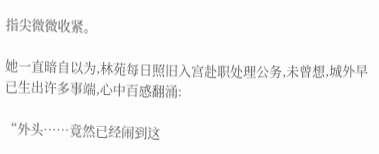指尖微微收紧。

她一直暗自以为,林苑每日照旧入宫赴职处理公务,未曾想,城外早已生出许多事端,心中百感翻涌:

“外头……竟然已经闹到这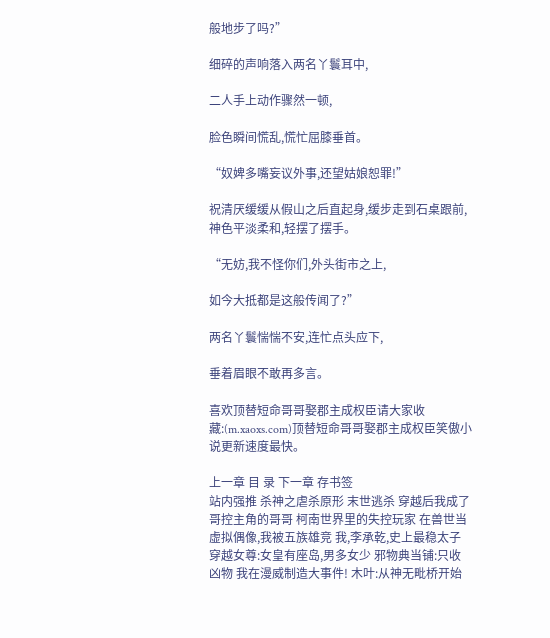般地步了吗?”

细碎的声响落入两名丫鬟耳中,

二人手上动作骤然一顿,

脸色瞬间慌乱,慌忙屈膝垂首。

“奴婢多嘴妄议外事,还望姑娘恕罪!”

祝清厌缓缓从假山之后直起身,缓步走到石桌跟前,神色平淡柔和,轻摆了摆手。

“无妨,我不怪你们,外头街市之上,

如今大抵都是这般传闻了?”

两名丫鬟惴惴不安,连忙点头应下,

垂着眉眼不敢再多言。

喜欢顶替短命哥哥娶郡主成权臣请大家收藏:(m.xaoxs.com)顶替短命哥哥娶郡主成权臣笑傲小说更新速度最快。

上一章 目 录 下一章 存书签
站内强推 杀神之虐杀原形 末世逃杀 穿越后我成了哥控主角的哥哥 柯南世界里的失控玩家 在兽世当虚拟偶像,我被五族雄竞 我,李承乾,史上最稳太子 穿越女尊:女皇有座岛,男多女少 邪物典当铺:只收凶物 我在漫威制造大事件! 木叶:从神无毗桥开始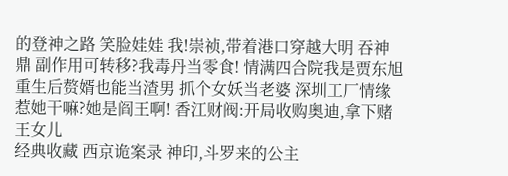的登神之路 笑脸娃娃 我!崇祯,带着港口穿越大明 吞神鼎 副作用可转移?我毒丹当零食! 情满四合院我是贾东旭 重生后赘婿也能当渣男 抓个女妖当老婆 深圳工厂情缘 惹她干嘛?她是阎王啊! 香江财阀:开局收购奥迪,拿下赌王女儿
经典收藏 西京诡案录 神印,斗罗来的公主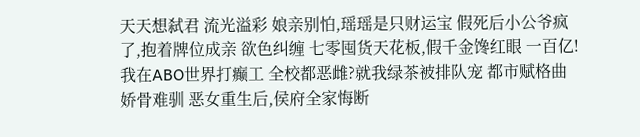天天想弑君 流光溢彩 娘亲别怕,瑶瑶是只财运宝 假死后小公爷疯了,抱着牌位成亲 欲色纠缠 七零囤货天花板,假千金馋红眼 一百亿!我在ABO世界打癫工 全校都恶雌?就我绿茶被排队宠 都市赋格曲 娇骨难驯 恶女重生后,侯府全家悔断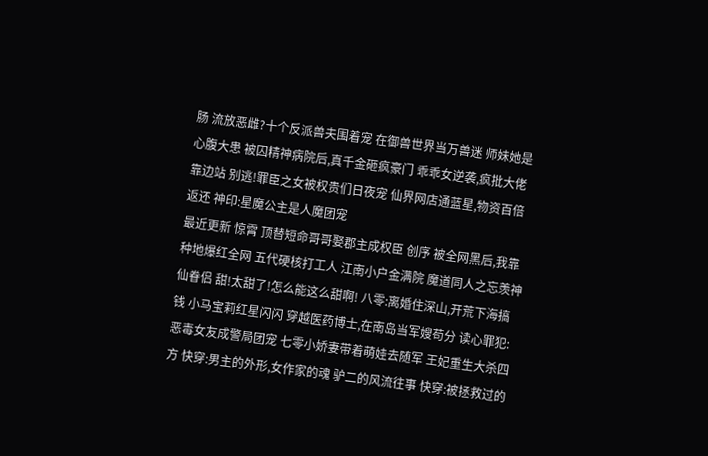肠 流放恶雌?十个反派兽夫围着宠 在御兽世界当万兽迷 师妹她是心腹大患 被囚精神病院后,真千金砸疯豪门 乖乖女逆袭,疯批大佬靠边站 别逃!罪臣之女被权贵们日夜宠 仙界网店通蓝星,物资百倍返还 神印:星魔公主是人魔团宠
最近更新 惊霄 顶替短命哥哥娶郡主成权臣 创序 被全网黑后,我靠种地爆红全网 五代硬核打工人 江南小户金满院 魔道同人之忘羡神仙眷侣 甜!太甜了!怎么能这么甜啊! 八零:离婚住深山,开荒下海搞钱 小马宝莉红星闪闪 穿越医药博士,在南岛当军嫂苟分 读心罪犯:恶毒女友成警局团宠 七零小娇妻带着萌娃去随军 王妃重生大杀四方 快穿:男主的外形,女作家的魂 驴二的风流往事 快穿:被拯救过的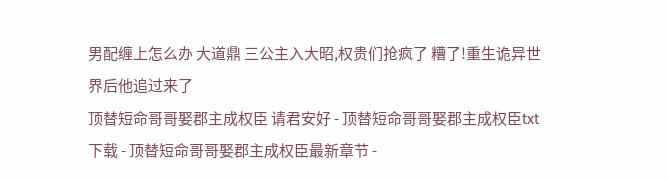男配缠上怎么办 大道鼎 三公主入大昭,权贵们抢疯了 糟了!重生诡异世界后他追过来了
顶替短命哥哥娶郡主成权臣 请君安好 - 顶替短命哥哥娶郡主成权臣txt下载 - 顶替短命哥哥娶郡主成权臣最新章节 -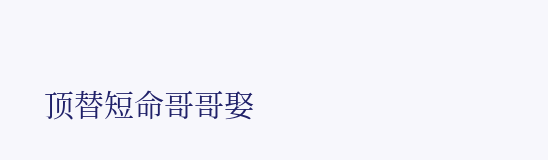顶替短命哥哥娶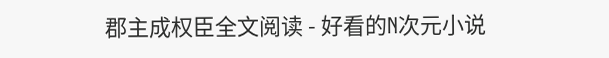郡主成权臣全文阅读 - 好看的N次元小说